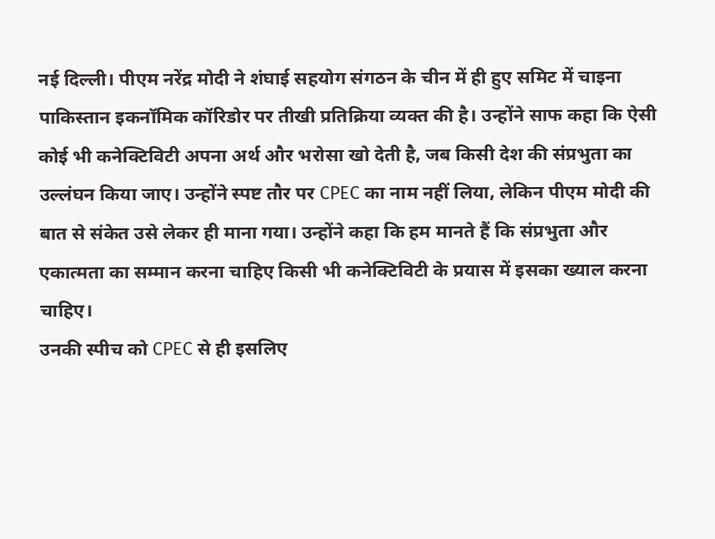नई दिल्ली। पीएम नरेंद्र मोदी ने शंघाई सहयोग संगठन के चीन में ही हुए समिट में चाइना पाकिस्तान इकनॉमिक कॉरिडोर पर तीखी प्रतिक्रिया व्यक्त की है। उन्होंने साफ कहा कि ऐसी कोई भी कनेक्टिविटी अपना अर्थ और भरोसा खो देती है, जब किसी देश की संप्रभुता का उल्लंघन किया जाए। उन्होंने स्पष्ट तौर पर CPEC का नाम नहीं लिया, लेकिन पीएम मोदी की बात से संकेत उसे लेकर ही माना गया। उन्होंने कहा कि हम मानते हैं कि संप्रभुता और एकात्मता का सम्मान करना चाहिए किसी भी कनेक्टिविटी के प्रयास में इसका ख्याल करना चाहिए।
उनकी स्पीच को CPEC से ही इसलिए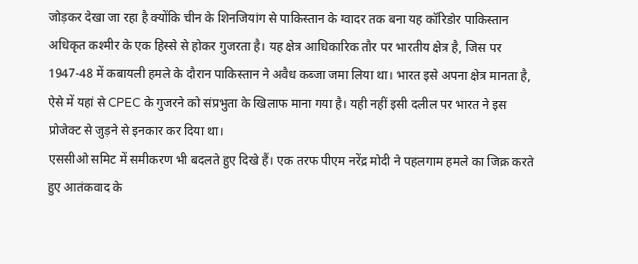जोड़कर देखा जा रहा है क्योंकि चीन के शिनजियांग से पाकिस्तान के ग्वादर तक बना यह कॉरिडोर पाकिस्तान अधिकृत कश्मीर के एक हिस्से से होकर गुजरता है। यह क्षेत्र आधिकारिक तौर पर भारतीय क्षेत्र है, जिस पर 1947-48 में कबायली हमले के दौरान पाकिस्तान ने अवैध कब्जा जमा लिया था। भारत इसे अपना क्षेत्र मानता है, ऐसे में यहां से CPEC के गुजरने को संप्रभुता के खिलाफ माना गया है। यही नहीं इसी दलील पर भारत ने इस प्रोजेक्ट से जुड़ने से इनकार कर दिया था।
एससीओ समिट में समीकरण भी बदलते हुए दिखे हैं। एक तरफ पीएम नरेंद्र मोदी ने पहलगाम हमले का जिक्र करते हुए आतंकवाद के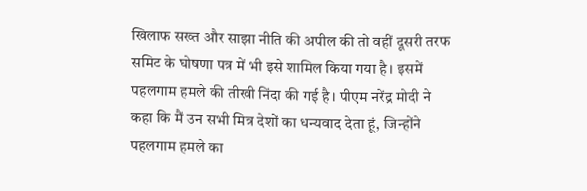खिलाफ सख्त और साझा नीति की अपील की तो वहीं दूसरी तरफ समिट के घोषणा पत्र में भी इसे शामिल किया गया है। इसमें पहलगाम हमले की तीखी निंदा की गई है। पीएम नरेंद्र मोदी ने कहा कि मैं उन सभी मित्र देशों का धन्यवाद देता हूं, जिन्होंने पहलगाम हमले का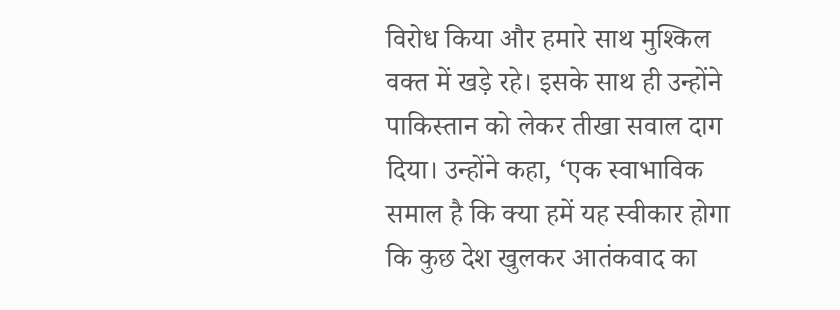विरोध किया और हमारे साथ मुश्किल वक्त में खड़े रहे। इसके साथ ही उन्होंने पाकिस्तान को लेकर तीखा सवाल दाग दिया। उन्होंने कहा, ‘एक स्वाभाविक समाल है कि क्या हमें यह स्वीकार होगा कि कुछ देश खुलकर आतंकवाद का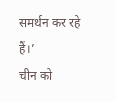समर्थन कर रहे हैं।’
चीन को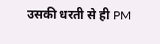उसकी धरती से ही PM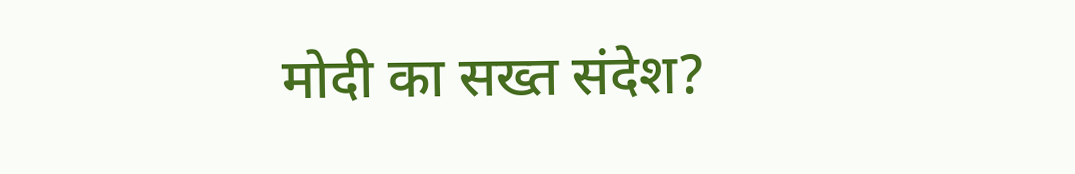मोदी का सख्त संदेश?